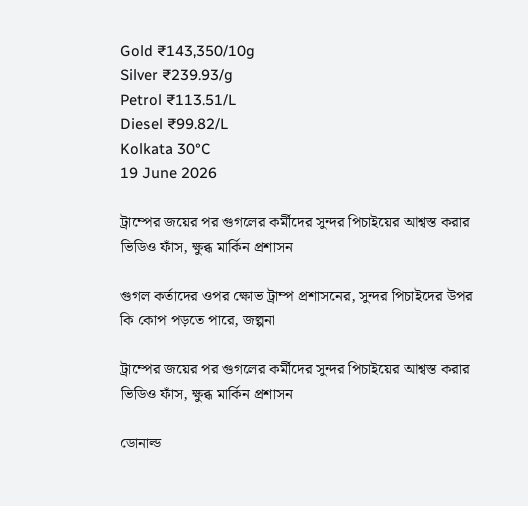Gold ₹143,350/10g
Silver ₹239.93/g
Petrol ₹113.51/L
Diesel ₹99.82/L
Kolkata 30°C
19 June 2026

ট্রাম্পের জয়ের পর গুগলের কর্মীদের সুন্দর পিচাইয়ের আশ্বস্ত করার ভিডিও ফাঁস, ক্ষুব্ধ মার্কিন প্রশাসন

গুগল কর্তাদের ওপর ক্ষোভ ট্রাম্প প্রশাসনের, সুন্দর পিচাইদের উপর কি কোপ পড়তে পারে, জল্পনা

ট্রাম্পের জয়ের পর গুগলের কর্মীদের সুন্দর পিচাইয়ের আশ্বস্ত করার ভিডিও ফাঁস, ক্ষুব্ধ মার্কিন প্রশাসন

ডোনাল্ড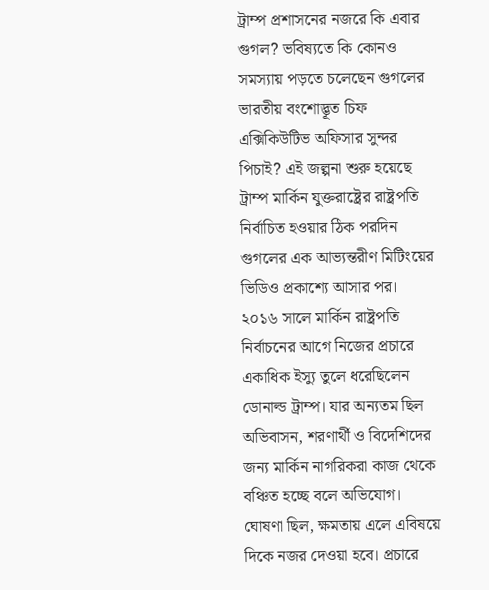ট্রাম্প প্রশাসনের নজরে কি এবার গুগল? ভবিষ্যতে কি কোনও সমস্যায় পড়তে চলেছেন গুগলের ভারতীয় বংশোদ্ভূত চিফ এক্সিকিউটিভ অফিসার সুন্দর পিচাই? এই জল্পনা শুরু হয়েছে ট্রাম্প মার্কিন যুক্তরাষ্ট্রের রাষ্ট্রপতি নির্বাচিত হওয়ার ঠিক পরদিন গুগলের এক আভ্যন্তরীণ মিটিংয়ের ভিডিও প্রকাশ্যে আসার পর।
২০১৬ সালে মার্কিন রাষ্ট্রপতি নির্বাচনের আগে নিজের প্রচারে একাধিক ইস্যু তুলে ধরেছিলেন ডোনাল্ড ট্রাম্প। যার অন্যতম ছিল অভিবাসন, শরণার্থী ও বিদেশিদের জন্য মার্কিন নাগরিকরা কাজ থেকে বঞ্চিত হচ্ছে বলে অভিযোগ। ঘোষণা ছিল, ক্ষমতায় এলে এবিষয়ে দিকে নজর দেওয়া হবে। প্রচারে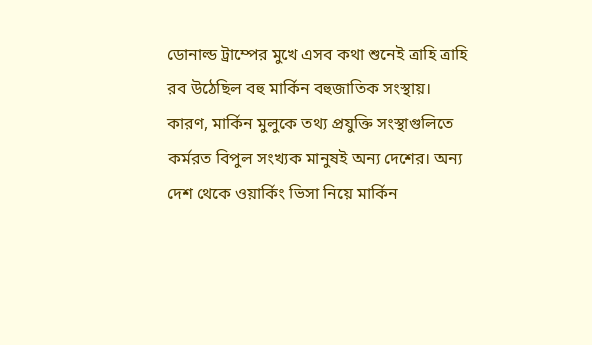ডোনাল্ড ট্রাম্পের মুখে এসব কথা শুনেই ত্রাহি ত্রাহি রব উঠেছিল বহু মার্কিন বহুজাতিক সংস্থায়। কারণ, মার্কিন মুলুকে তথ্য প্রযুক্তি সংস্থাগুলিতে কর্মরত বিপুল সংখ্যক মানুষই অন্য দেশের। অন্য দেশ থেকে ওয়ার্কিং ভিসা নিয়ে মার্কিন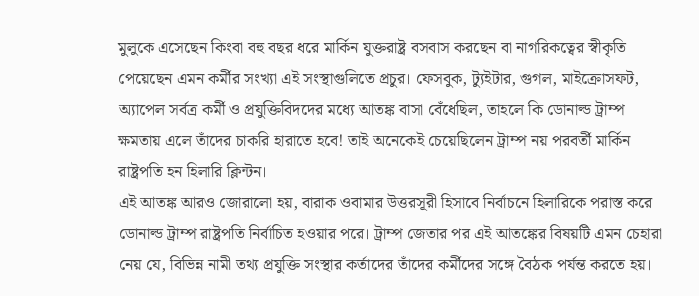মুলুকে এসেছেন কিংবা বহু বছর ধরে মার্কিন যুক্তরাষ্ট্র বসবাস করছেন বা নাগরিকত্বের স্বীকৃতি পেয়েছেন এমন কর্মীর সংখ্যা এই সংস্থাগুলিতে প্রচুর। ফেসবুক, ট্যুইটার, গুগল, মাইক্রোসফট, অ্যাপেল সর্বত্র কর্মী ও প্রযুক্তিবিদদের মধ্যে আতঙ্ক বাসা বেঁধেছিল, তাহলে কি ডোনাল্ড ট্রাম্প ক্ষমতায় এলে তাঁদের চাকরি হারাতে হবে! তাই অনেকেই চেয়েছিলেন ট্রাম্প নয় পরবর্তী মার্কিন রাষ্ট্রপতি হন হিলারি ক্লিন্টন।
এই আতঙ্ক আরও জোরালো হয়, বারাক ওবামার উত্তরসূরী হিসাবে নির্বাচনে হিলারিকে পরাস্ত করে ডোনাল্ড ট্রাম্প রাষ্ট্রপতি নির্বাচিত হওয়ার পরে। ট্রাম্প জেতার পর এই আতঙ্কের বিষয়টি এমন চেহারা নেয় যে, বিভিন্ন নামী তথ্য প্রযুক্তি সংস্থার কর্তাদের তাঁদের কর্মীদের সঙ্গে বৈঠক পর্যন্ত করতে হয়।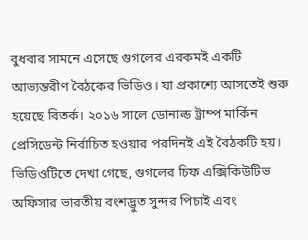বুধবার সামনে এসেছে গুগলের এরকমই একটি আভ্যন্তরীণ বৈঠকের ভিডিও। যা প্রকাশ্যে আসতেই শুরু হয়েছে বিতর্ক। ২০১৬ সালে ডোনাল্ড ট্রাম্প মার্কিন প্রেসিডেন্ট নির্বাচিত হওয়ার পরদিনই এই বৈঠকটি হয়। ভিডিওটিতে দেখা গেছে, গুগলের চিফ এক্সিকিউটিভ অফিসার ভারতীয় বংশদ্ভুত সুন্দর পিচাই এবং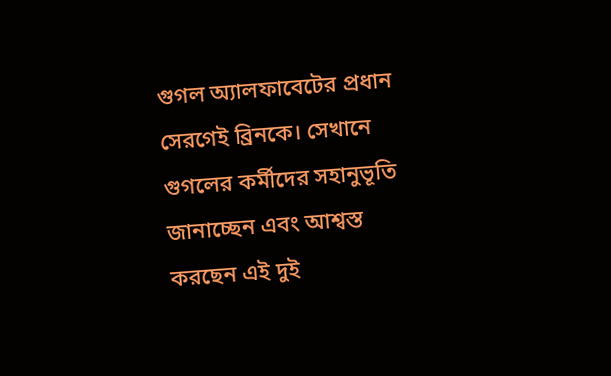গুগল অ্যালফাবেটের প্রধান সেরগেই ব্রিনকে। সেখানে গুগলের কর্মীদের সহানুভূতি জানাচ্ছেন এবং আশ্বস্ত করছেন এই দুই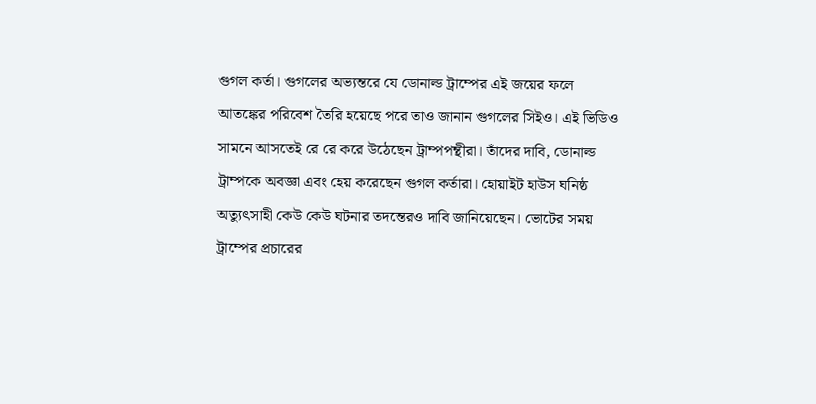গুগল কর্তা। গুগলের অভ্যন্তরে যে ডোনাল্ড ট্রাম্পের এই জয়ের ফলে আতঙ্কের পরিবেশ তৈরি হয়েছে পরে তাও জানান গুগলের সিইও। এই ভিডিও সামনে আসতেই রে রে করে উঠেছেন ট্রাম্পপন্থীরা। তাঁদের দাবি, ডোনাল্ড ট্রাম্পকে অবজ্ঞা এবং হেয় করেছেন গুগল কর্তারা। হোয়াইট হাউস ঘনিষ্ঠ অত্যুৎসাহী কেউ কেউ ঘটনার তদন্তেরও দাবি জানিয়েছেন। ভোটের সময় ট্রাম্পের প্রচারের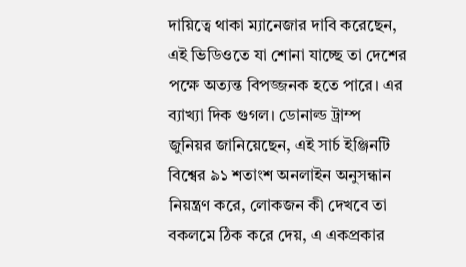দায়িত্বে থাকা ম্যানেজার দাবি করেছেন, এই ভিডিওতে যা শোনা যাচ্ছে তা দেশের পক্ষে অত্যন্ত বিপজ্জনক হতে পারে। এর ব্যাখ্যা দিক গুগল। ডোনাল্ড ট্রাম্প জুনিয়র জানিয়েছেন, এই সার্চ ইঞ্জিনটি বিশ্বের ৯১ শতাংশ অনলাইন অনুসন্ধান নিয়ন্ত্রণ করে, লোকজন কী দেখবে তা বকলমে ঠিক করে দেয়, এ একপ্রকার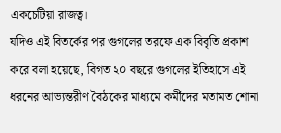একচেটিয়া রাজত্ব।
যদিও এই বিতর্কের পর গুগলের তরফে এক বিবৃতি প্রকাশ করে বলা হয়েছে, বিগত ২০ বছরে গুগলের ইতিহাসে এই ধরনের আভ্যন্তরীণ বৈঠকের মাধ্যমে কর্মীদের মতামত শোনা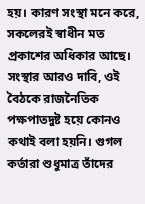হয়। কারণ সংস্থা মনে করে, সকলেরই স্বাধীন মত প্রকাশের অধিকার আছে। সংস্থার আরও দাবি, ওই বৈঠকে রাজনৈতিক পক্ষপাতদুষ্ট হয়ে কোনও কথাই বলা হয়নি। গুগল কর্তারা শুধুমাত্র তাঁদের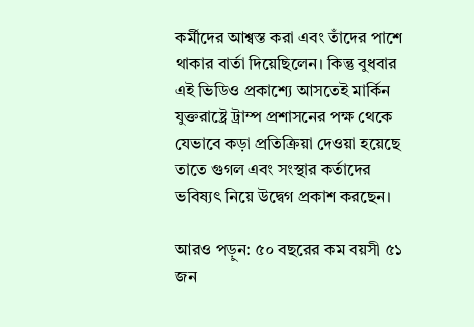কর্মীদের আশ্বস্ত করা এবং তাঁদের পাশে থাকার বার্তা দিয়েছিলেন। কিন্তু বুধবার এই ভিডিও প্রকাশ্যে আসতেই মার্কিন যুক্তরাষ্ট্রে ট্রাম্প প্রশাসনের পক্ষ থেকে যেভাবে কড়া প্রতিক্রিয়া দেওয়া হয়েছে তাতে গুগল এবং সংস্থার কর্তাদের ভবিষ্যৎ নিয়ে উদ্বেগ প্রকাশ করছেন।

আরও পড়ুন: ৫০ বছরের কম বয়সী ৫১ জন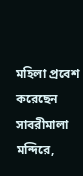মহিলা প্রবেশ করেছেন সাবরীমালা মন্দিরে,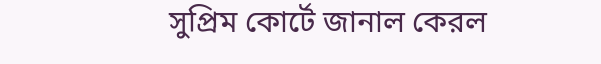সুপ্রিম কোর্টে জানাল কেরল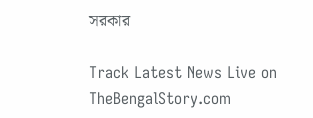সরকার

Track Latest News Live on TheBengalStory.com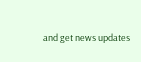and get news updates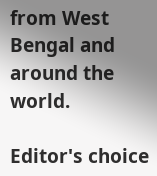from West Bengal and around the world.

Editor's choice